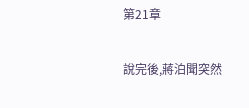第21章

說完後,蔣泊聞突然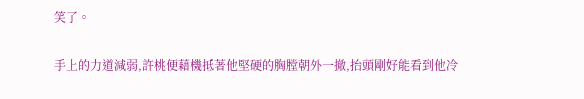笑了。

手上的力道減弱,許桃便藉機抵著他堅硬的胸膛朝外一撤,抬頭剛好能看到他冷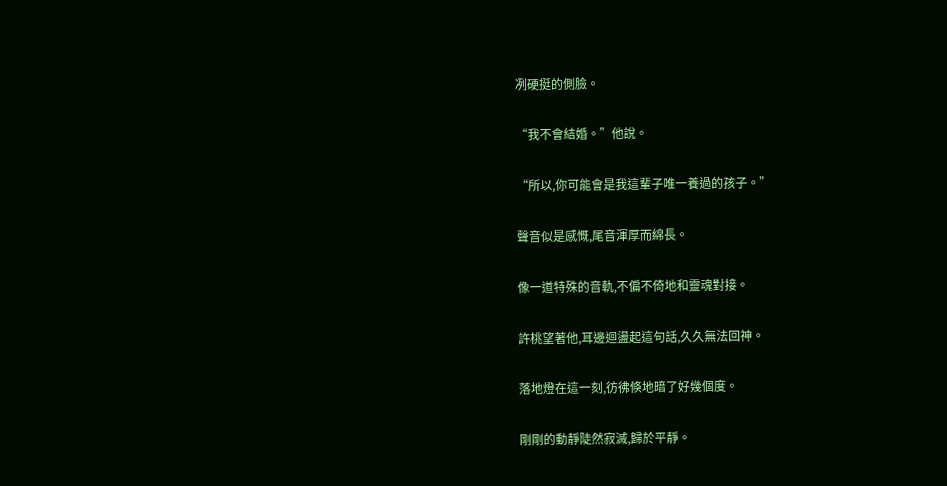冽硬挺的側臉。

“我不會結婚。”他說。

“所以,你可能會是我這輩子唯一養過的孩子。”

聲音似是感慨,尾音渾厚而綿長。

像一道特殊的音軌,不偏不倚地和靈魂對接。

許桃望著他,耳邊迴盪起這句話,久久無法回神。

落地燈在這一刻,彷彿倏地暗了好幾個度。

剛剛的動靜陡然寂滅,歸於平靜。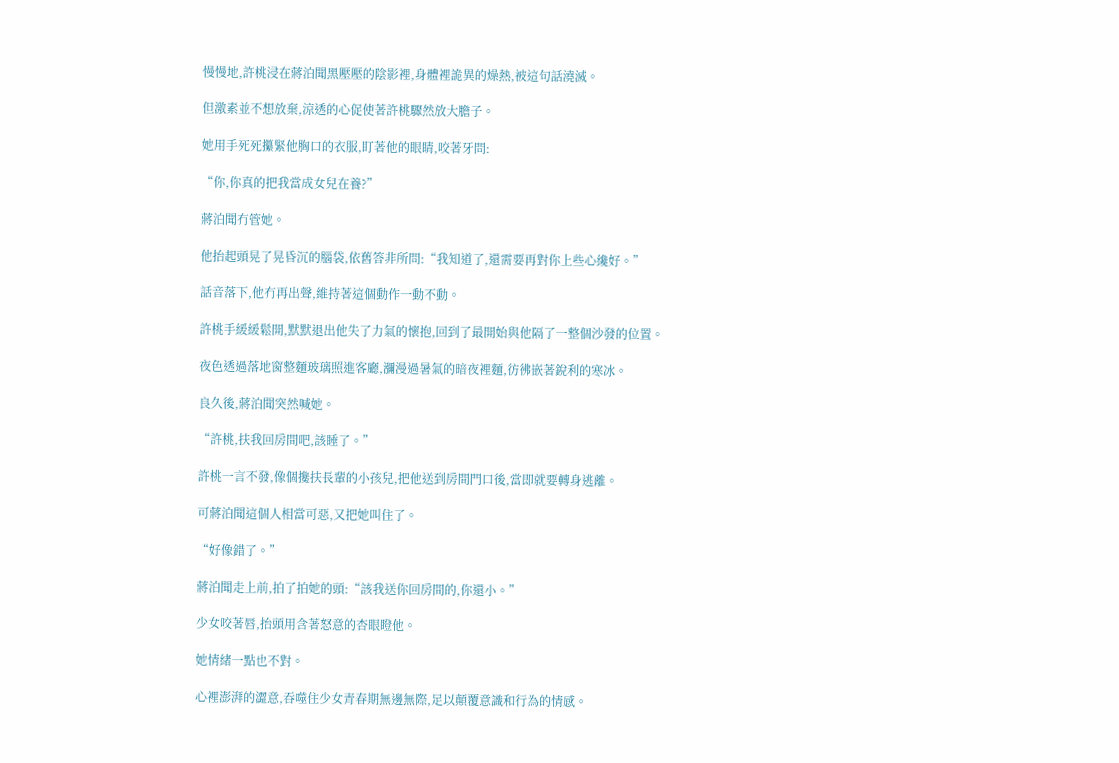慢慢地,許桃浸在蔣泊聞黑壓壓的陰影裡,身體裡詭異的燥熱,被這句話澆滅。

但激素並不想放棄,涼透的心促使著許桃驟然放大膽子。

她用手死死攥緊他胸口的衣服,盯著他的眼睛,咬著牙問:

“你,你真的把我當成女兒在養?”

蔣泊聞冇管她。

他抬起頭晃了晃昏沉的腦袋,依舊答非所問:“我知道了,還需要再對你上些心纔好。”

話音落下,他冇再出聲,維持著這個動作一動不動。

許桃手緩緩鬆開,默默退出他失了力氣的懷抱,回到了最開始與他隔了一整個沙發的位置。

夜色透過落地窗整麵玻璃照進客廳,瀰漫過暑氣的暗夜裡麵,彷彿嵌著銳利的寒冰。

良久後,蔣泊聞突然喊她。

“許桃,扶我回房間吧,該睡了。”

許桃一言不發,像個攙扶長輩的小孩兒,把他送到房間門口後,當即就要轉身逃離。

可蔣泊聞這個人相當可惡,又把她叫住了。

“好像錯了。”

蔣泊聞走上前,拍了拍她的頭:“該我送你回房間的,你還小。”

少女咬著唇,抬頭用含著怒意的杏眼瞪他。

她情緒一點也不對。

心裡澎湃的澀意,吞噬住少女青春期無邊無際,足以顛覆意識和行為的情感。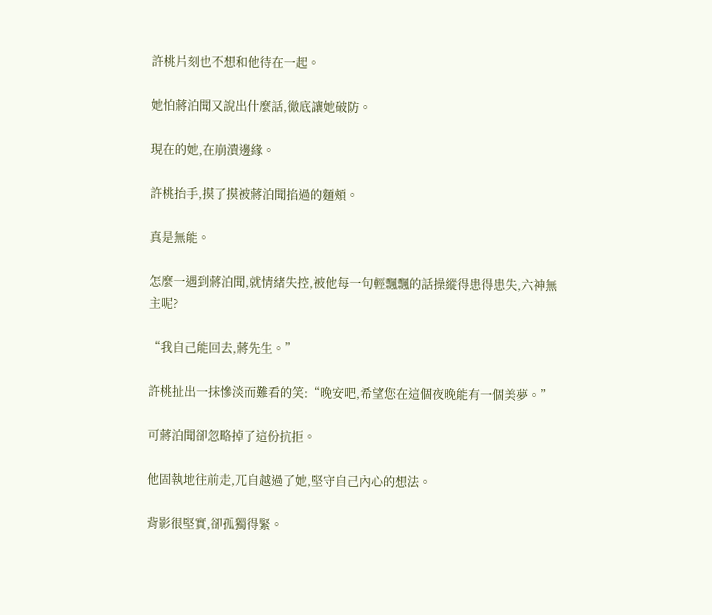許桃片刻也不想和他待在一起。

她怕蔣泊聞又說出什麼話,徹底讓她破防。

現在的她,在崩潰邊緣。

許桃抬手,摸了摸被蔣泊聞掐過的麵頰。

真是無能。

怎麼一遇到蔣泊聞,就情緒失控,被他每一句輕飄飄的話操縱得患得患失,六神無主呢?

“我自己能回去,蔣先生。”

許桃扯出一抹慘淡而難看的笑:“晚安吧,希望您在這個夜晚能有一個美夢。”

可蔣泊聞卻忽略掉了這份抗拒。

他固執地往前走,兀自越過了她,堅守自己內心的想法。

背影很堅實,卻孤獨得緊。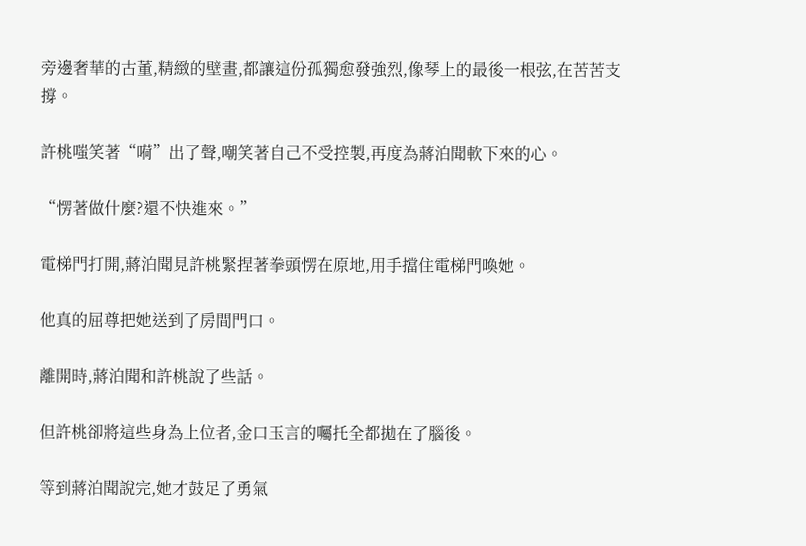旁邊奢華的古董,精緻的壁畫,都讓這份孤獨愈發強烈,像琴上的最後一根弦,在苦苦支撐。

許桃嗤笑著“嗬”出了聲,嘲笑著自己不受控製,再度為蔣泊聞軟下來的心。

“愣著做什麼?還不快進來。”

電梯門打開,蔣泊聞見許桃緊捏著拳頭愣在原地,用手擋住電梯門喚她。

他真的屈尊把她送到了房間門口。

離開時,蔣泊聞和許桃說了些話。

但許桃卻將這些身為上位者,金口玉言的囑托全都拋在了腦後。

等到蔣泊聞說完,她才鼓足了勇氣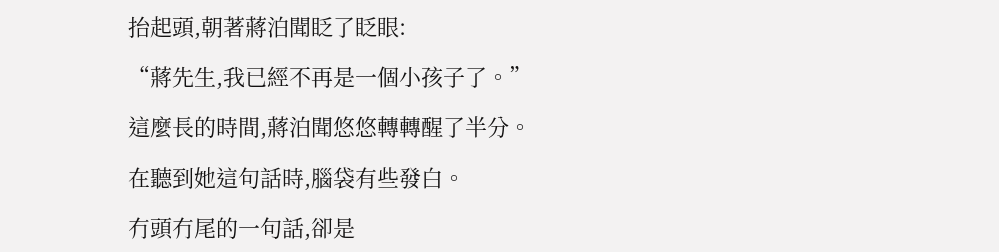抬起頭,朝著蔣泊聞眨了眨眼:

“蔣先生,我已經不再是一個小孩子了。”

這麼長的時間,蔣泊聞悠悠轉轉醒了半分。

在聽到她這句話時,腦袋有些發白。

冇頭冇尾的一句話,卻是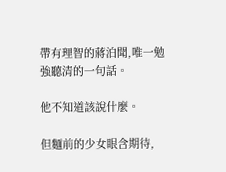帶有理智的蔣泊聞,唯一勉強聽清的一句話。

他不知道該說什麼。

但麵前的少女眼含期待,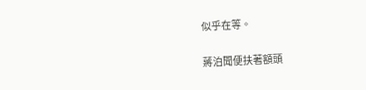似乎在等。

蔣泊聞便扶著額頭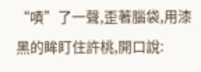“嘖”了一聲,歪著腦袋,用漆黑的眸盯住許桃,開口說: